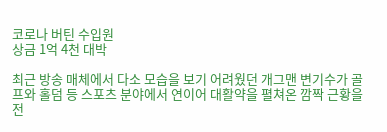코로나 버틴 수입원
상금 1억 4천 대박

최근 방송 매체에서 다소 모습을 보기 어려웠던 개그맨 변기수가 골프와 홀덤 등 스포츠 분야에서 연이어 대활약을 펼쳐온 깜짝 근황을 전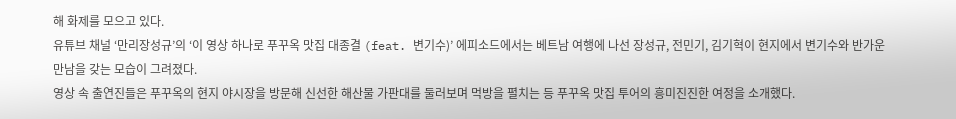해 화제를 모으고 있다.
유튜브 채널 ‘만리장성규’의 ‘이 영상 하나로 푸꾸옥 맛집 대종결 (feat. 변기수)’ 에피소드에서는 베트남 여행에 나선 장성규, 전민기, 김기혁이 현지에서 변기수와 반가운 만남을 갖는 모습이 그려졌다.
영상 속 출연진들은 푸꾸옥의 현지 야시장을 방문해 신선한 해산물 가판대를 둘러보며 먹방을 펼치는 등 푸꾸옥 맛집 투어의 흥미진진한 여정을 소개했다.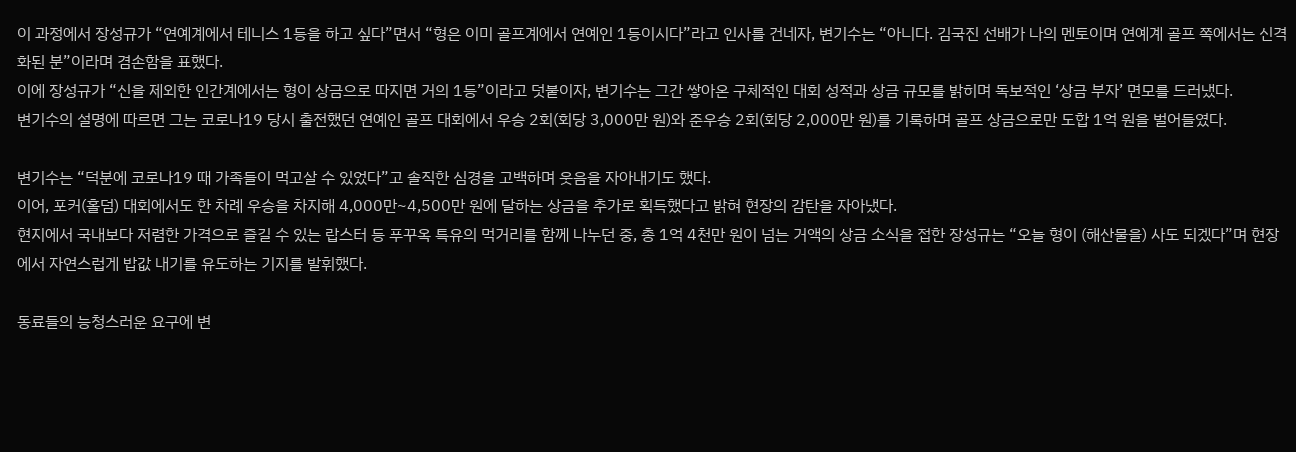이 과정에서 장성규가 “연예계에서 테니스 1등을 하고 싶다”면서 “형은 이미 골프계에서 연예인 1등이시다”라고 인사를 건네자, 변기수는 “아니다. 김국진 선배가 나의 멘토이며 연예계 골프 쪽에서는 신격화된 분”이라며 겸손함을 표했다.
이에 장성규가 “신을 제외한 인간계에서는 형이 상금으로 따지면 거의 1등”이라고 덧붙이자, 변기수는 그간 쌓아온 구체적인 대회 성적과 상금 규모를 밝히며 독보적인 ‘상금 부자’ 면모를 드러냈다.
변기수의 설명에 따르면 그는 코로나19 당시 출전했던 연예인 골프 대회에서 우승 2회(회당 3,000만 원)와 준우승 2회(회당 2,000만 원)를 기록하며 골프 상금으로만 도합 1억 원을 벌어들였다.

변기수는 “덕분에 코로나19 때 가족들이 먹고살 수 있었다”고 솔직한 심경을 고백하며 웃음을 자아내기도 했다.
이어, 포커(홀덤) 대회에서도 한 차례 우승을 차지해 4,000만~4,500만 원에 달하는 상금을 추가로 획득했다고 밝혀 현장의 감탄을 자아냈다.
현지에서 국내보다 저렴한 가격으로 즐길 수 있는 랍스터 등 푸꾸옥 특유의 먹거리를 함께 나누던 중, 총 1억 4천만 원이 넘는 거액의 상금 소식을 접한 장성규는 “오늘 형이 (해산물을) 사도 되겠다”며 현장에서 자연스럽게 밥값 내기를 유도하는 기지를 발휘했다.

동료들의 능청스러운 요구에 변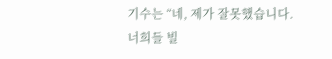기수는 “네, 제가 잘못했습니다. 너희들 빌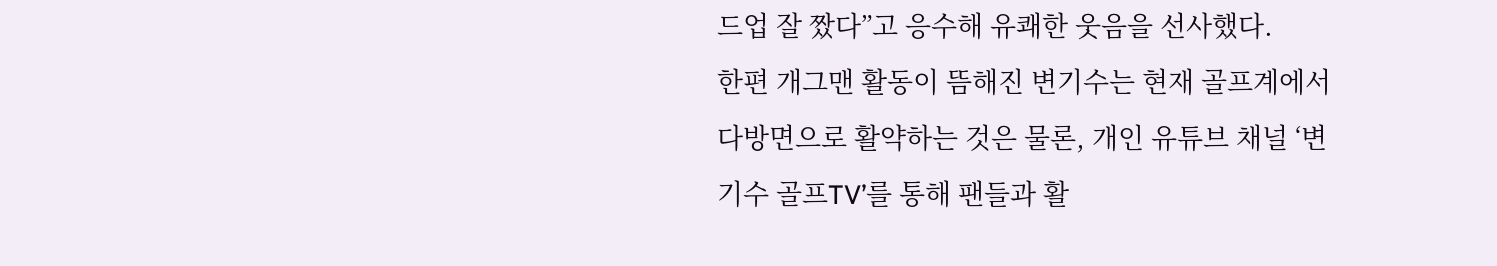드업 잘 짰다”고 응수해 유쾌한 웃음을 선사했다.
한편 개그맨 활동이 뜸해진 변기수는 현재 골프계에서 다방면으로 활약하는 것은 물론, 개인 유튜브 채널 ‘변기수 골프TV’를 통해 팬들과 활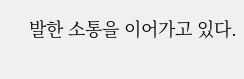발한 소통을 이어가고 있다.